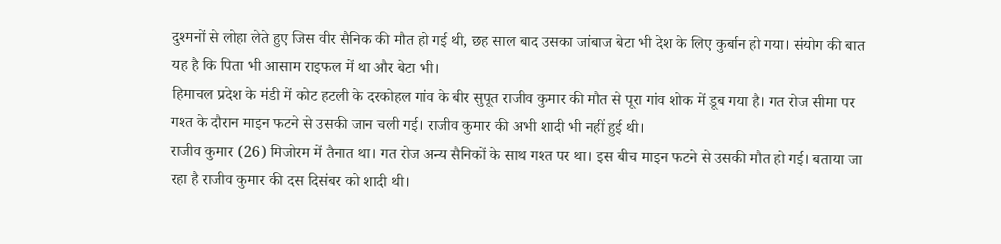दुश्मनों से लोहा लेते हुए जिस वीर सैनिक की मौत हो गई थी, छह साल बाद उसका जांबाज बेटा भी देश के लिए कुर्बान हो गया। संयोग की बात यह है कि पिता भी आसाम राइफल में था और बेटा भी।
हिमाचल प्रदेश के मंडी में कोट हटली के दरकोहल गांव के बीर सुपूत राजीव कुमार की मौत से पूरा गांव शोक में डूब गया है। गत रोज सीमा पर गश्त के दौरान माइन फटने से उसकी जान चली गई। राजीव कुमार की अभी शादी भी नहीं हुई थी।
राजीव कुमार (26) मिजोरम में तैनात था। गत रोज अन्य सैनिकों के साथ गश्त पर था। इस बीच माइन फटने से उसकी मौत हो गई। बताया जा रहा है राजीव कुमार की दस दिसंबर को शादी थी।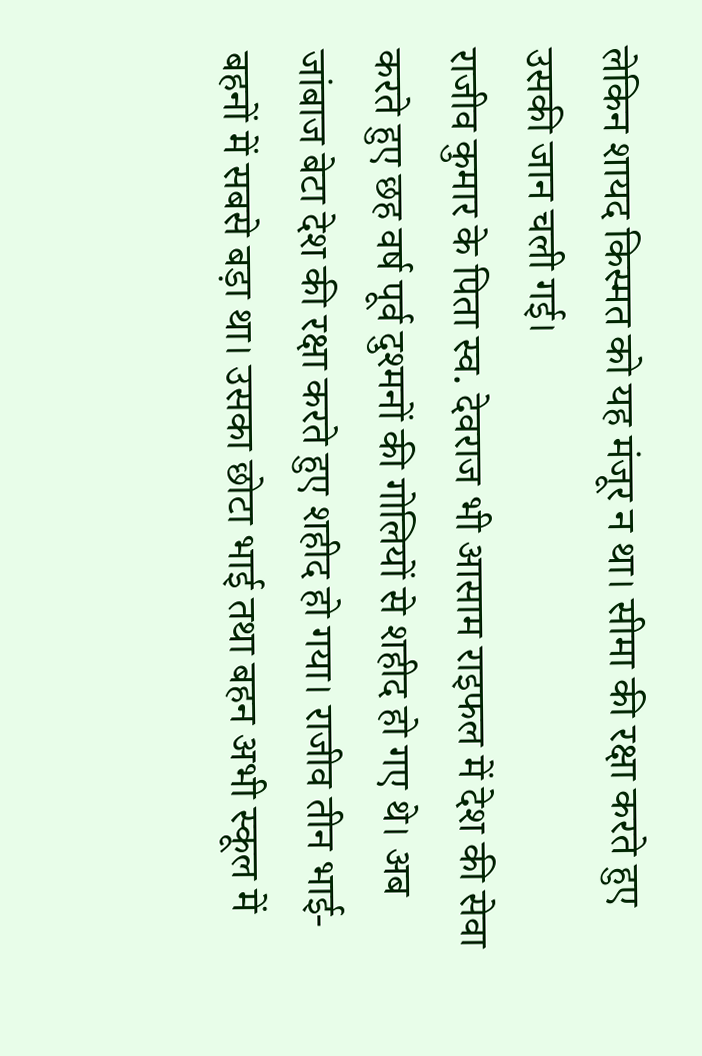लेकिन शायद किस्मत को यह मंजूर न था। सीमा की रक्षा करते हुए उसकी जान चली गई।
राजीव कुमार के पिता स्व. देवराज भी आसाम राइफल में देश की सेवा करते हुए छह वर्ष पूर्व दुश्मनों की गोलियों से शहीद हो गए थे। अब जांबाज बेटा देश की रक्षा करते हुए शहीद हो गया। राजीव तीन भाई-बहनों में सबसे बड़ा था। उसका छोटा भाई तथा बहन अभी स्कूल में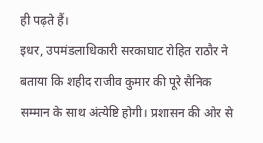ही पढ़ते हैं।
इधर, उपमंडलाधिकारी सरकाघाट रोहित राठौर ने बताया कि शहीद राजीव कुमार की पूरे सैनिक सम्मान के साथ अंत्येष्टि होगी। प्रशासन की ओर से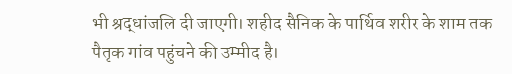भी श्रद्धांजलि दी जाएगी। शहीद सैनिक के पार्थिव शरीर के शाम तक पैतृक गांव पहुंचने की उम्मीद है।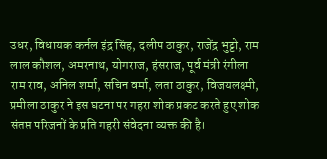उधर, विधायक कर्नल इंद्र सिंह, दलीप ठाकुर, राजेंद्र भुट्टो, राम लाल कौशल, अमरनाथ, योगराज, हंसराज, पूर्व मंत्री रंगीला राम राव, अनिल शर्मा, सचिन वर्मा, लता ठाकुर, विजयलक्ष्मी, प्रमीला ठाकुर ने इस घटना पर गहरा शोक प्रकट करते हुए शोक संतप्त परिजनों के प्रति गहरी संवेदना व्यक्त की है।